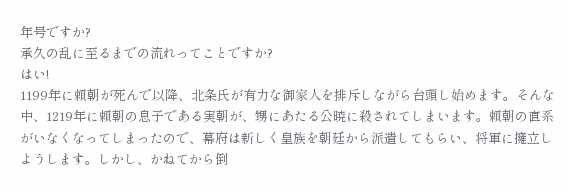年号ですか?
承久の乱に至るまでの流れってことですか?
はい!
1199年に頼朝が死んで以降、北条氏が有力な御家人を排斥しながら台頭し始めます。そんな中、1219年に頼朝の息子である実朝が、甥にあたる公暁に殺されてしまいます。頼朝の直系がいなくなってしまったので、幕府は新しく皇族を朝廷から派遣してもらい、将軍に擁立しようします。しかし、かねてから倒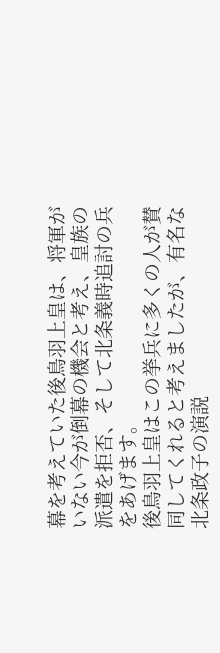幕を考えていた後鳥羽上皇は、将軍がいない今が倒幕の機会と考え、皇族の派遣を拒否、そして北条義時追討の兵をあげます。
後鳥羽上皇はこの挙兵に多くの人が賛同してくれると考えましたが、有名な北条政子の演説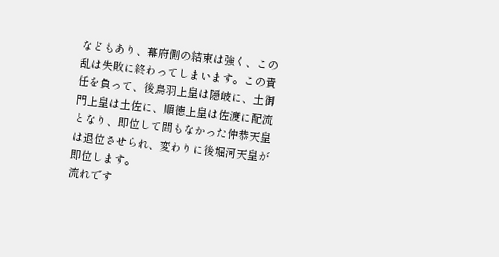などもあり、幕府側の結束は強く、この乱は失敗に終わってしまいます。この責任を負って、後鳥羽上皇は隠岐に、土御門上皇は土佐に、順徳上皇は佐渡に配流となり、即位して間もなかった仲恭天皇は退位させられ、変わりに後堀河天皇が即位します。
流れです